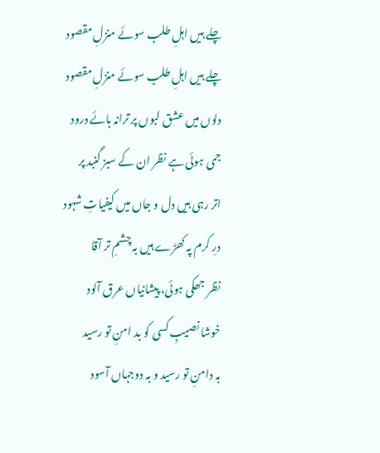چلے ہیں اہلِ طلب سوئے منزلِ مقصود
چلے ہیں اہلِ طلب سوئے منزلِ مقصود
دلوں میں عشق لبوں پر ترانہ ہائے درود
جمی ہوئی ہے نظر ان کے سبز گنبد پر
اتر رہی ہیں دل و جاں میں کیفیاتِ شہود
درِ کرم پہ کھڑے ہیں بہ چشمِ تر آقا
نظر جھکی ہوئی، پیشانیاں عرق آلود
خوشا نصیبِ کسی کو بد امنِ تو رسید
بہ دامنِ تو رسید و بہ دوجہاں آسود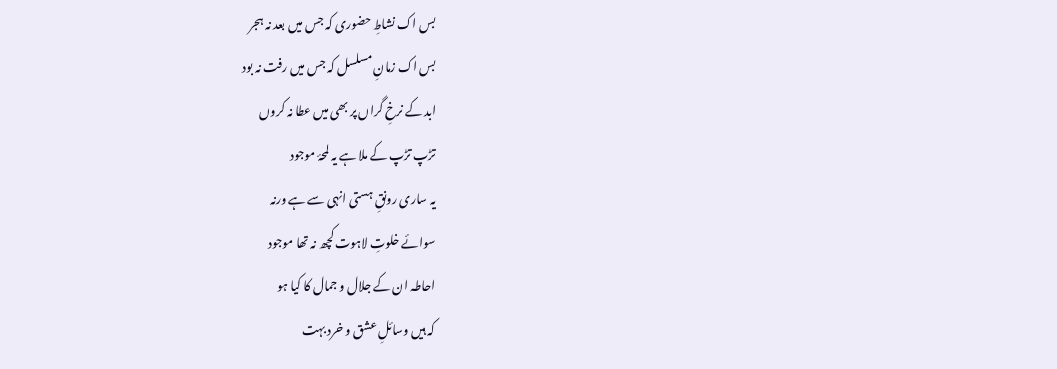بس اک نشاطِ حضوری کہ جس میں بعد نہ ہجر
بس اک زمانِ مسلسل کہ جس میں رفت نہ بود
ابد کے نرخِ گراں پر بھی میں عطا نہ کروں
تڑپ تڑپ کے ملا ہے یہ لمحۂ موجود
یہ ساری رونقِ ہستی انہی سے ہے ورنہ
سوائے خلوتِ لاہوت کچھ نہ تھا موجود
احاطہ ان کے جلال و جمال کا کیا ہو
کہ ہیں وسائلِ عشق و خرد بہت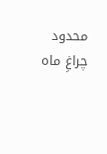محدود
چراغِ ماہ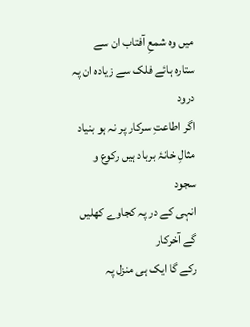میں وہ شمعِ آفتاب ان سے
ستارہ ہائے فلک سے زیادہ ان پہ درود
اگر اطاعتِ سرکار پر نہ ہو بنیاد
مثالِ خانۂ برباد ہیں رکوع و سجود
انہی کے در پہ کجاوے کھلیں گے آخرکار
رکے گا ایک ہی منزل پہ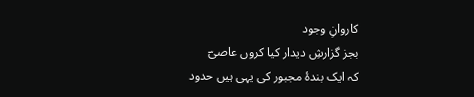کاروانِ وجود
بجز گزارشِ دیدار کیا کروں عاصیؔ
کہ ایک بندۂ مجبور کی یہی ہیں حدود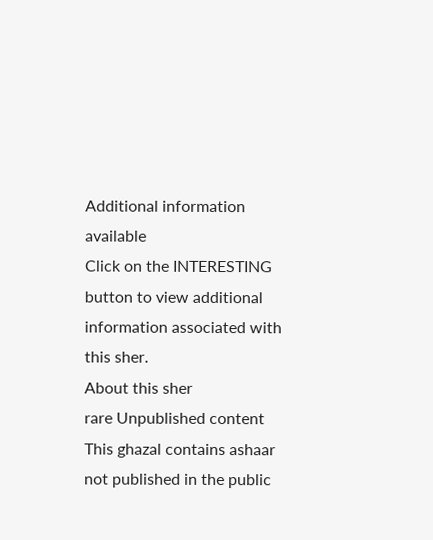Additional information available
Click on the INTERESTING button to view additional information associated with this sher.
About this sher
rare Unpublished content
This ghazal contains ashaar not published in the public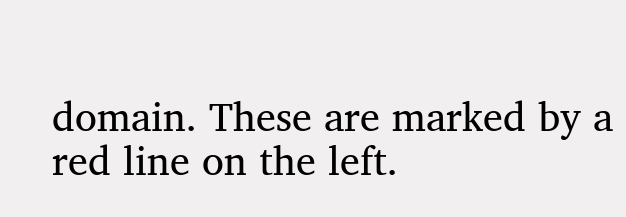domain. These are marked by a red line on the left.